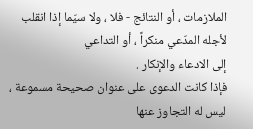الملازمات ، أو النتائج - فلا ، ولا سيّما إذا انقلب لأجله المدّعي منكراً ، أو التداعي
إلى الادعاء والإنكار .
فإذا كانت الدعوى على عنوان صحيحة مسموعة ، ليس له التجاوز عنها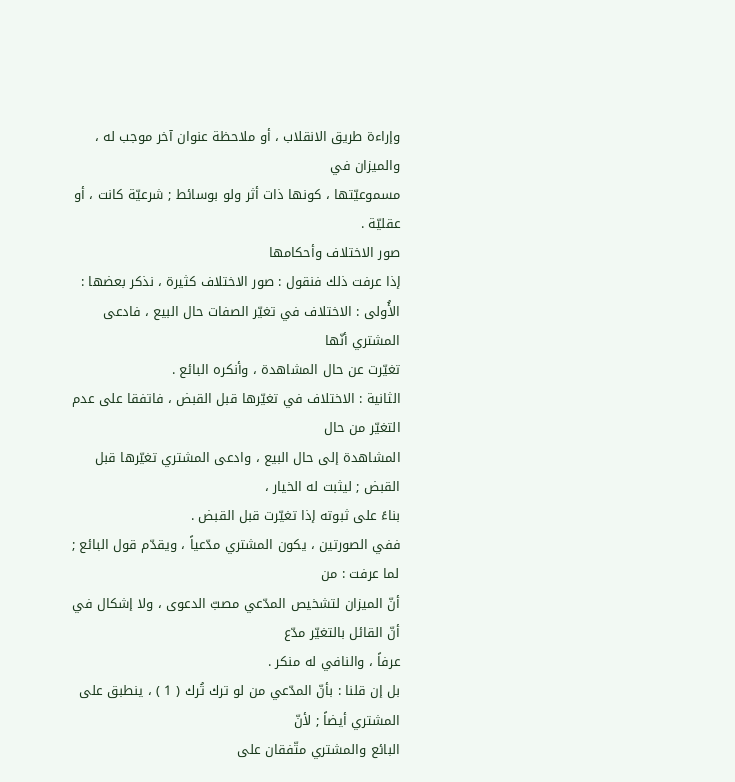وإراءة طريق الانقلاب ، أو ملاحظة عنوان آخر موجب له ، والميزان في
مسموعيّتها ، كونها ذات أثر ولو بوسائط ; شرعيّة كانت ، أو عقليّة .
صور الاختلاف وأحكامها
إذا عرفت ذلك فنقول : صور الاختلاف كثيرة ، نذكر بعضها :
الأُولى : الاختلاف في تغيّر الصفات حال البيع ، فادعى المشتري أنّها
تغيّرت عن حال المشاهدة ، وأنكره البائع .
الثانية : الاختلاف في تغيّرها قبل القبض ، فاتفقا على عدم التغيّر من حال
المشاهدة إلى حال البيع ، وادعى المشتري تغيّرها قبل القبض ; ليثبت له الخيار ،
بناءً على ثبوته إذا تغيّرت قبل القبض .
ففي الصورتين ، يكون المشتري مدّعياً ، ويقدّم قول البائع ; لما عرفت : من
أنّ الميزان لتشخيص المدّعي مصبّ الدعوى ، ولا إشكال في أنّ القائل بالتغيّر مدّع
عرفاً ، والنافي له منكر .
بل إن قلنا : بأنّ المدّعي من لو ترك تُرك ( 1 ) ، ينطبق على المشتري أيضاً ; لأنّ
البائع والمشتري متّفقان على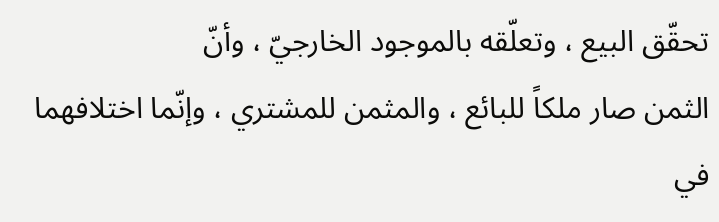تحقّق البيع ، وتعلّقه بالموجود الخارجيّ ، وأنّ
الثمن صار ملكاً للبائع ، والمثمن للمشتري ، وإنّما اختلافهما في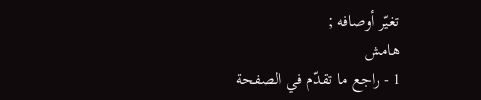تغيّر أوصافه ;
هامش
1 - راجع ما تقدّم في الصفحة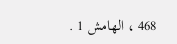468 ، الهامش 1 .